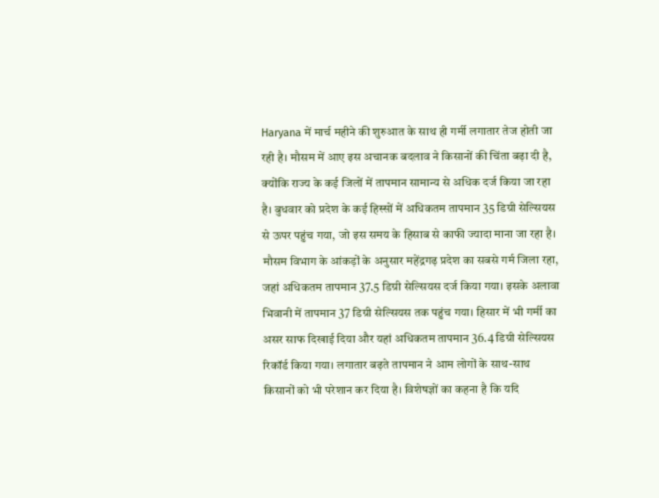Haryana में मार्च महीने की शुरुआत के साथ ही गर्मी लगातार तेज होती जा रही है। मौसम में आए इस अचानक बदलाव ने किसानों की चिंता बढ़ा दी है, क्योंकि राज्य के कई जिलों में तापमान सामान्य से अधिक दर्ज किया जा रहा है। बुधवार को प्रदेश के कई हिस्सों में अधिकतम तापमान 35 डिग्री सेल्सियस से ऊपर पहुंच गया, जो इस समय के हिसाब से काफी ज्यादा माना जा रहा है।
मौसम विभाग के आंकड़ों के अनुसार महेंद्रगढ़ प्रदेश का सबसे गर्म जिला रहा, जहां अधिकतम तापमान 37.5 डिग्री सेल्सियस दर्ज किया गया। इसके अलावा भिवानी में तापमान 37 डिग्री सेल्सियस तक पहुंच गया। हिसार में भी गर्मी का असर साफ दिखाई दिया और यहां अधिकतम तापमान 36.4 डिग्री सेल्सियस रिकॉर्ड किया गया। लगातार बढ़ते तापमान ने आम लोगों के साथ-साथ किसानों को भी परेशान कर दिया है। विशेषज्ञों का कहना है कि यदि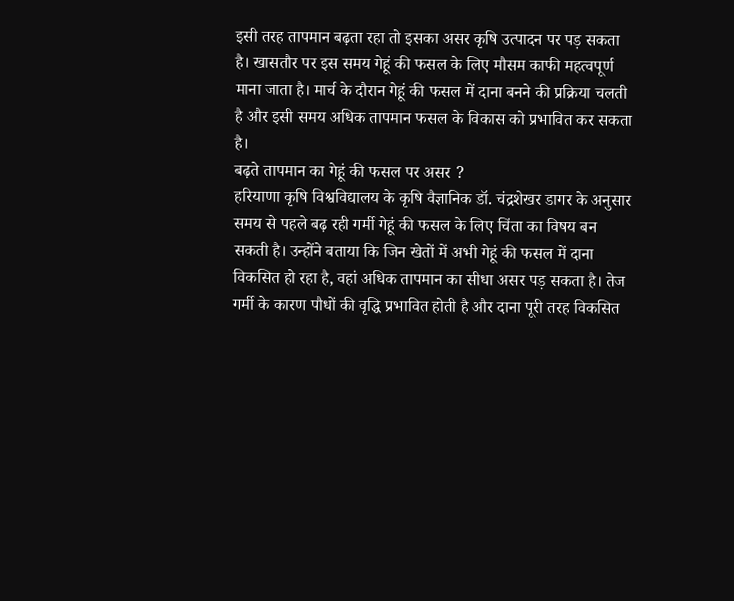इसी तरह तापमान बढ़ता रहा तो इसका असर कृषि उत्पादन पर पड़ सकता है। खासतौर पर इस समय गेहूं की फसल के लिए मौसम काफी महत्वपूर्ण माना जाता है। मार्च के दौरान गेहूं की फसल में दाना बनने की प्रक्रिया चलती है और इसी समय अधिक तापमान फसल के विकास को प्रभावित कर सकता है।
बढ़ते तापमान का गेहूं की फसल पर असर ?
हरियाणा कृषि विश्वविद्यालय के कृषि वैज्ञानिक डॉ. चंद्रशेखर डागर के अनुसार समय से पहले बढ़ रही गर्मी गेहूं की फसल के लिए चिंता का विषय बन सकती है। उन्होंने बताया कि जिन खेतों में अभी गेहूं की फसल में दाना विकसित हो रहा है, वहां अधिक तापमान का सीधा असर पड़ सकता है। तेज गर्मी के कारण पौधों की वृद्धि प्रभावित होती है और दाना पूरी तरह विकसित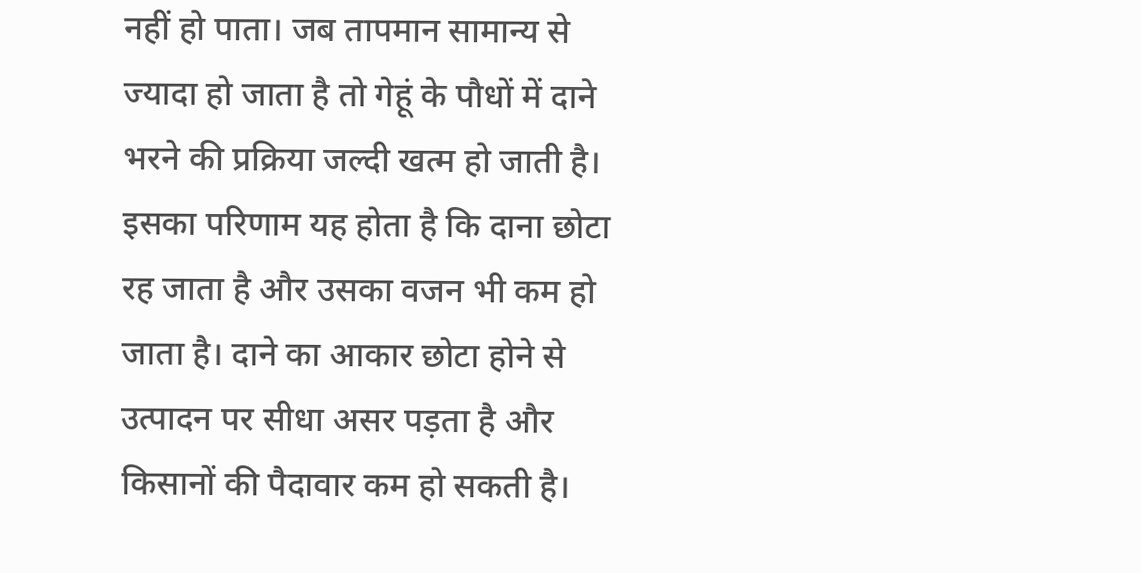नहीं हो पाता। जब तापमान सामान्य से ज्यादा हो जाता है तो गेहूं के पौधों में दाने भरने की प्रक्रिया जल्दी खत्म हो जाती है। इसका परिणाम यह होता है कि दाना छोटा रह जाता है और उसका वजन भी कम हो जाता है। दाने का आकार छोटा होने से उत्पादन पर सीधा असर पड़ता है और किसानों की पैदावार कम हो सकती है।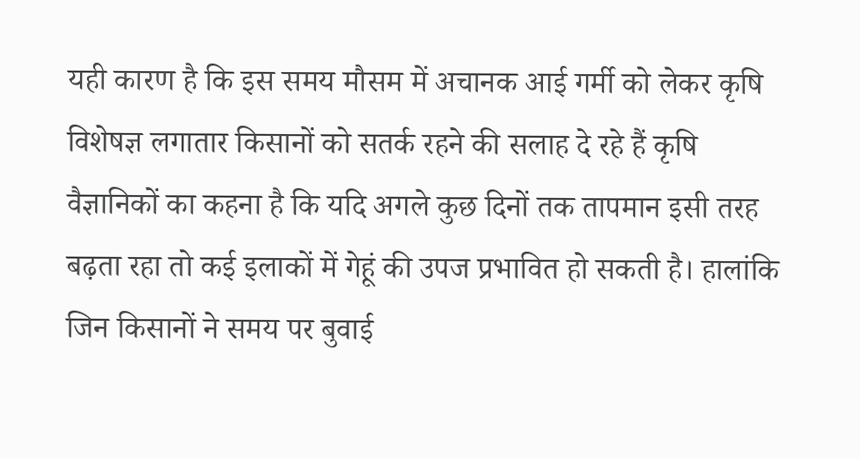यही कारण है कि इस समय मौसम में अचानक आई गर्मी को लेकर कृषि विशेषज्ञ लगातार किसानों को सतर्क रहने की सलाह दे रहे हैं कृषि वैज्ञानिकों का कहना है कि यदि अगले कुछ दिनों तक तापमान इसी तरह बढ़ता रहा तो कई इलाकों में गेहूं की उपज प्रभावित हो सकती है। हालांकि जिन किसानों ने समय पर बुवाई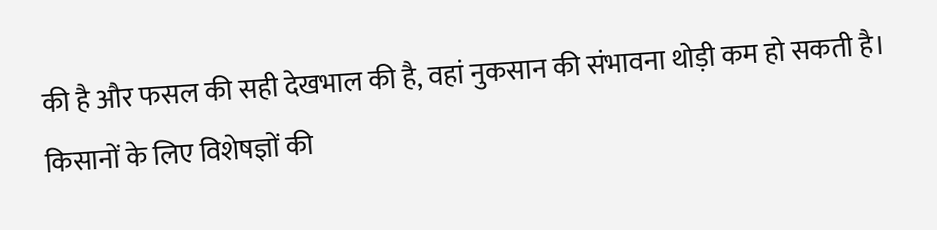की है और फसल की सही देखभाल की है, वहां नुकसान की संभावना थोड़ी कम हो सकती है।
किसानों के लिए विशेषज्ञों की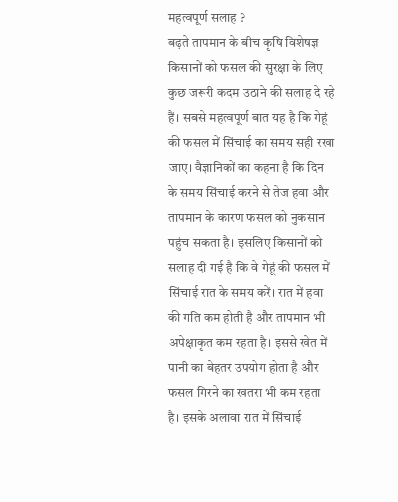महत्वपूर्ण सलाह ?
बढ़ते तापमान के बीच कृषि विशेषज्ञ किसानों को फसल की सुरक्षा के लिए कुछ जरूरी कदम उठाने की सलाह दे रहे हैं। सबसे महत्वपूर्ण बात यह है कि गेहूं की फसल में सिंचाई का समय सही रखा जाए। वैज्ञानिकों का कहना है कि दिन के समय सिंचाई करने से तेज हवा और तापमान के कारण फसल को नुकसान पहुंच सकता है। इसलिए किसानों को सलाह दी गई है कि वे गेहूं की फसल में सिंचाई रात के समय करें। रात में हवा की गति कम होती है और तापमान भी अपेक्षाकृत कम रहता है। इससे खेत में पानी का बेहतर उपयोग होता है और फसल गिरने का खतरा भी कम रहता है। इसके अलावा रात में सिंचाई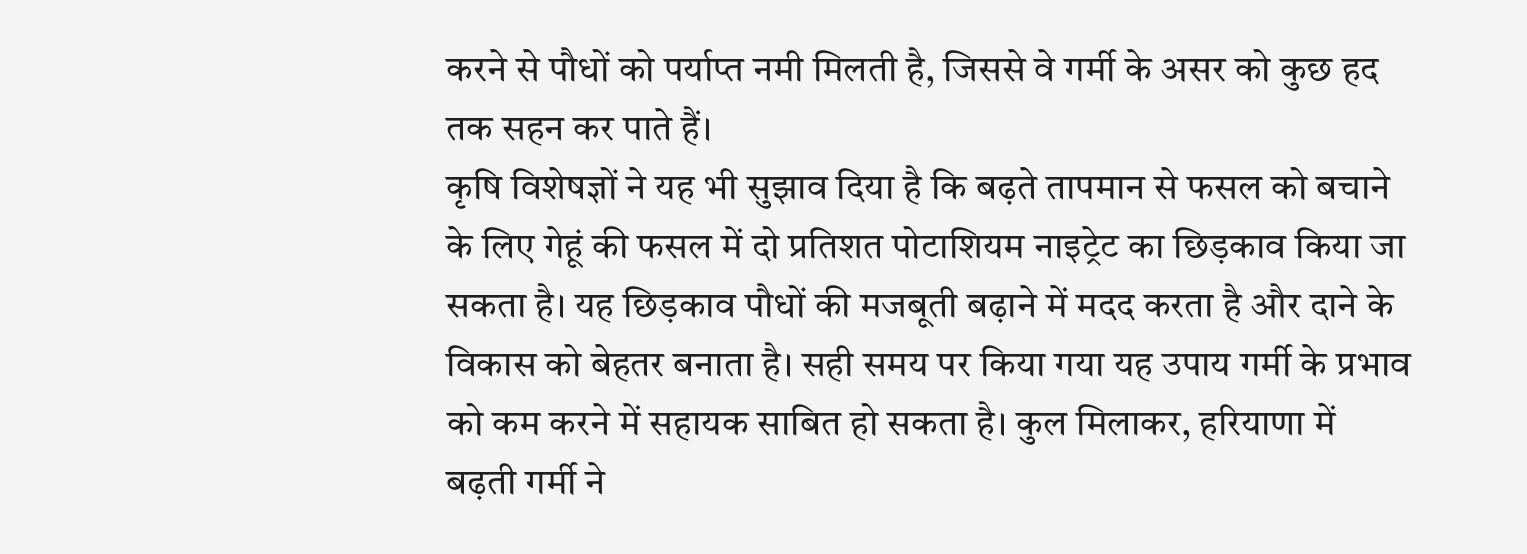करने से पौधों को पर्याप्त नमी मिलती है, जिससे वे गर्मी के असर को कुछ हद तक सहन कर पाते हैं।
कृषि विशेषज्ञों ने यह भी सुझाव दिया है कि बढ़ते तापमान से फसल को बचाने के लिए गेहूं की फसल में दो प्रतिशत पोटाशियम नाइट्रेट का छिड़काव किया जा सकता है। यह छिड़काव पौधों की मजबूती बढ़ाने में मदद करता है और दाने के विकास को बेहतर बनाता है। सही समय पर किया गया यह उपाय गर्मी के प्रभाव को कम करने में सहायक साबित हो सकता है। कुल मिलाकर, हरियाणा में बढ़ती गर्मी ने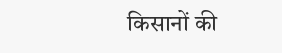किसानों की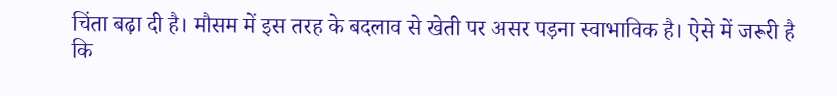चिंता बढ़ा दी है। मौसम में इस तरह के बदलाव से खेती पर असर पड़ना स्वाभाविक है। ऐसे में जरूरी है कि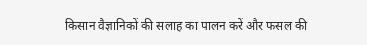किसान वैज्ञानिकों की सलाह का पालन करें और फसल की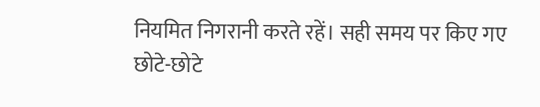नियमित निगरानी करते रहें। सही समय पर किए गए छोटे-छोटे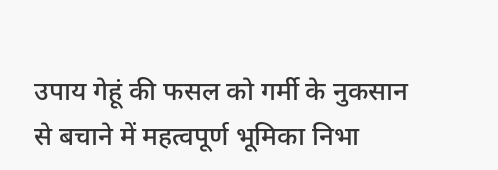उपाय गेहूं की फसल को गर्मी के नुकसान से बचाने में महत्वपूर्ण भूमिका निभा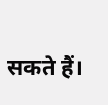सकते हैं।